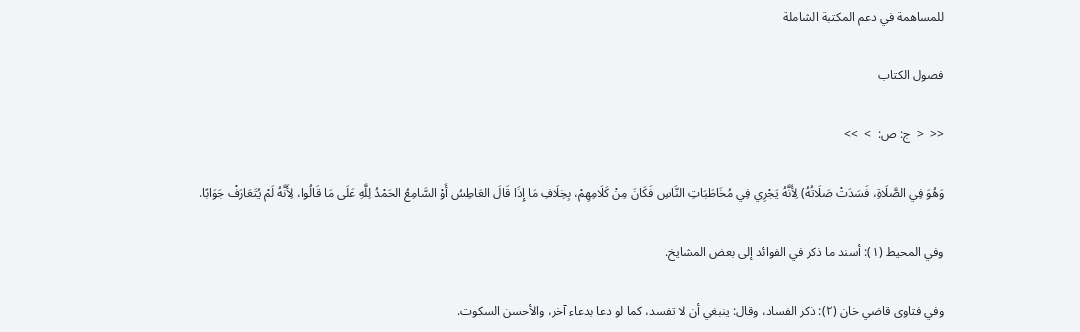للمساهمة في دعم المكتبة الشاملة

فصول الكتاب

<<  <  ج: ص:  >  >>

وَهُوَ فِي الصَّلَاةِ، فَسَدَتْ صَلَاتُهُ) لِأَنَّهُ يَجْرِي فِي مُخَاطَبَاتِ النَّاسِ فَكَانَ مِنْ كَلَامِهِمْ، بِخِلَافِ مَا إِذَا قَالَ العَاطِسُ أَوْ السَّامِعُ الحَمْدُ لِلَّهِ عَلَى مَا قَالُوا، لِأَنَّهُ لَمْ يُتَعَارَفْ جَوَابًا.

وفي المحيط (١): أسند ما ذكر في الفوائد إلى بعض المشايخ.

وفي فتاوى قاضي خان (٢): ذكر الفساد، وقال: ينبغي أن لا تفسد، كما لو دعا بدعاء آخر، والأحسن السكوت.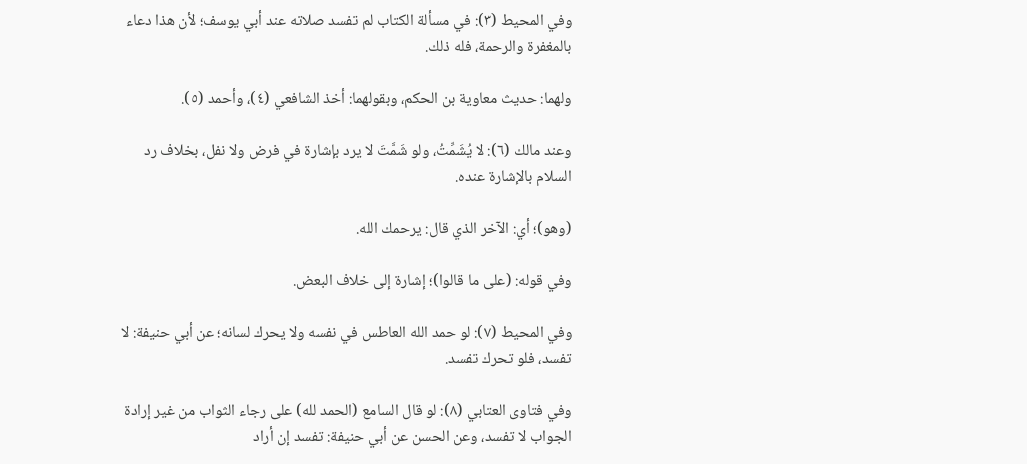وفي المحيط (٣): في مسألة الكتاب لم تفسد صلاته عند أبي يوسف؛ لأن هذا دعاء بالمغفرة والرحمة، فله ذلك.

ولهما: حديث معاوية بن الحكم، وبقولهما: أخذ الشافعي (٤)، وأحمد (٥).

وعند مالك (٦): لا يُشَمِّتُ، ولو شَمَّتَ لا يرد بإشارة في فرض ولا نفل، بخلاف رد السلام بالإشارة عنده.

(وهو)؛ أي: الآخر الذي قال: يرحمك الله.

وفي قوله: (على ما قالوا)؛ إشارة إلى خلاف البعض.

وفي المحيط (٧): لو حمد الله العاطس في نفسه ولا يحرك لسانه؛ عن أبي حنيفة: لا تفسد، فلو تحرك تفسد.

وفي فتاوى العتابي (٨): لو قال السامع (الحمد لله) على رجاء الثواب من غير إرادة الجواب لا تفسد، وعن الحسن عن أبي حنيفة: تفسد إن أراد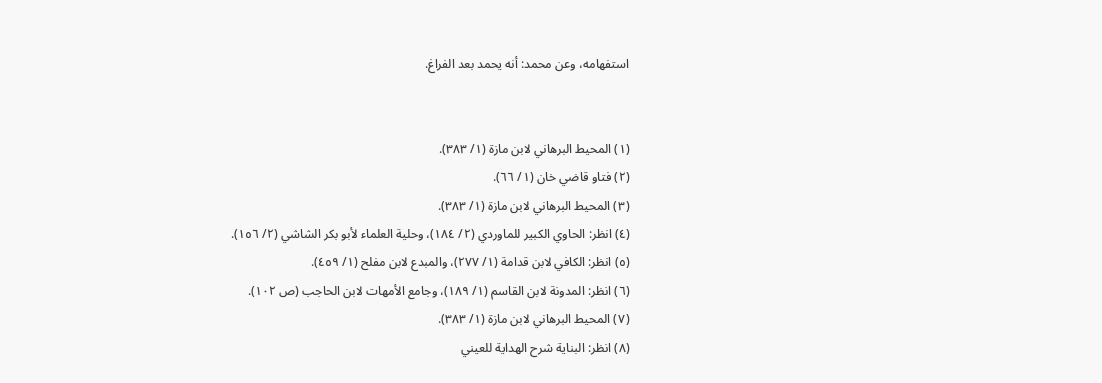استفهامه، وعن محمد: أنه يحمد بعد الفراغ.


(١) المحيط البرهاني لابن مازة (١/ ٣٨٣).
(٢) فتاو قاضي خان (١/ ٦٦).
(٣) المحيط البرهاني لابن مازة (١/ ٣٨٣).
(٤) انظر: الحاوي الكبير للماوردي (٢/ ١٨٤)، وحلية العلماء لأبو بكر الشاشي (٢/ ١٥٦).
(٥) انظر: الكافي لابن قدامة (١/ ٢٧٧)، والمبدع لابن مفلح (١/ ٤٥٩).
(٦) انظر: المدونة لابن القاسم (١/ ١٨٩)، وجامع الأمهات لابن الحاجب (ص ١٠٢).
(٧) المحيط البرهاني لابن مازة (١/ ٣٨٣).
(٨) انظر: البناية شرح الهداية للعيني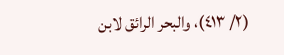(٢/ ٤١٣)، والبحر الرائق لابن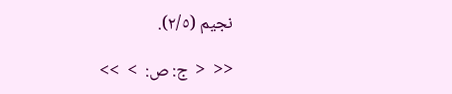نجيم (٢/٥).

<<  <  ج: ص:  >  >>